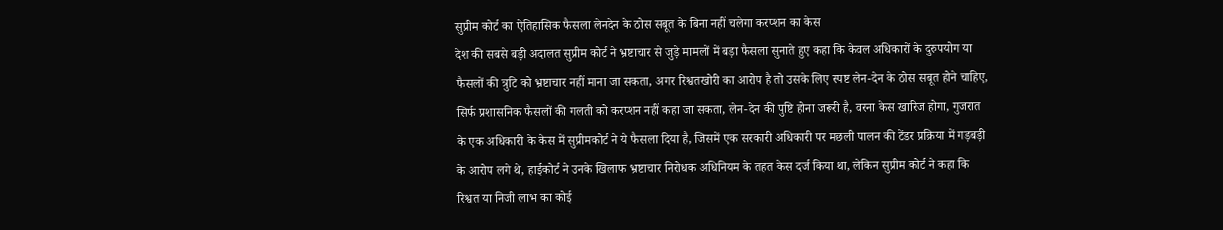सुप्रीम कोर्ट का ऐतिहासिक फैसला लेनदेन के ठोस सबूत के बिना नहीं चलेगा करप्शन का केस
देश की सबसे बड़ी अदालत सुप्रीम कोर्ट ने भ्रष्टाचार से जुड़े मामलों में बड़ा फैसला सुनाते हुए कहा कि केवल अधिकारों के दुरुपयोग या फैसलों की त्रुटि को भ्रष्टाचार नहीं माना जा सकता, अगर रिश्वतखोरी का आरोप है तो उसके लिए स्पष्ट लेन-देन के ठोस सबूत होने चाहिए, सिर्फ प्रशासनिक फैसलों की गलती को करप्शन नहीं कहा जा सकता, लेन-देन की पुष्टि होना जरूरी है, वरना केस खारिज होगा, गुजरात के एक अधिकारी के केस में सुप्रीमकोर्ट ने ये फैसला दिया है, जिसमें एक सरकारी अधिकारी पर मछली पालन की टेंडर प्रक्रिया में गड़बड़ी के आरोप लगे थे, हाईकोर्ट ने उनके खिलाफ भ्रष्टाचार निरोधक अधिनियम के तहत केस दर्ज किया था, लेकिन सुप्रीम कोर्ट ने कहा कि रिश्वत या निजी लाभ का कोई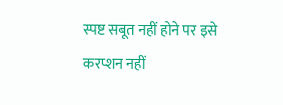स्पष्ट सबूत नहीं होने पर इसे करप्शन नहीं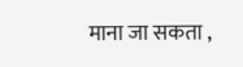माना जा सकता ,